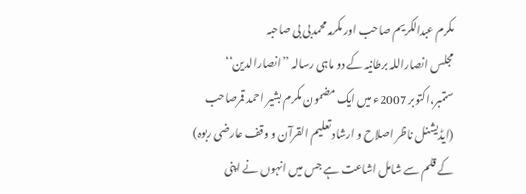مکرم عبدالکریم صاحب اور مکرمہ محمدبی بی صاحبہ
مجلس انصاراللہ برطانیہ کے دو ماہی رسالہ ’’انصارالدین‘‘ ستمبر،اکتوبر 2007ء میں ایک مضمون مکرم بشیر احمد قمرصاحب (ایڈیشنل ناظر اصلاح و ارشاد تعلیم القرآن و وقف عارضی ربوہ) کے قلم سے شامل اشاعت ہے جس میں انہوں نے اپنی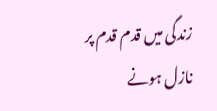زندگی میں قدم قدم پر نازل ہونے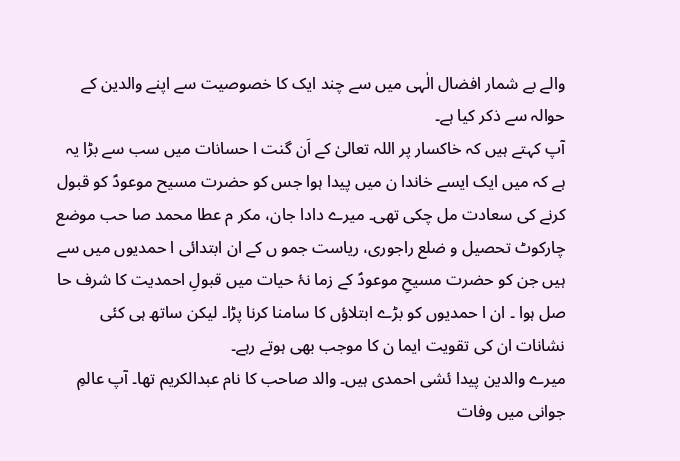والے بے شمار افضال الٰہی میں سے چند ایک کا خصوصیت سے اپنے والدین کے حوالہ سے ذکر کیا ہے۔
آپ کہتے ہیں کہ خاکسار پر اللہ تعالیٰ کے اَن گنت ا حسانات میں سب سے بڑا یہ ہے کہ میں ایک ایسے خاندا ن میں پیدا ہوا جس کو حضرت مسیح موعودؑ کو قبول کرنے کی سعادت مل چکی تھی۔ میرے دادا جان، مکر م عطا محمد صا حب موضع چارکوٹ تحصیل و ضلع راجوری، ریاست جمو ں کے ان ابتدائی ا حمدیوں میں سے ہیں جن کو حضرت مسیحِ موعودؑ کے زما نۂ حیات میں قبولِ احمدیت کا شرف حا صل ہوا ۔ ان ا حمدیوں کو بڑے ابتلاؤں کا سامنا کرنا پڑا۔ لیکن ساتھ ہی کئی نشانات ان کی تقویت ایما ن کا موجب بھی ہوتے رہے۔
میرے والدین پیدا ئشی احمدی ہیں۔ والد صاحب کا نام عبدالکریم تھا۔ آپ عالمِ جوانی میں وفات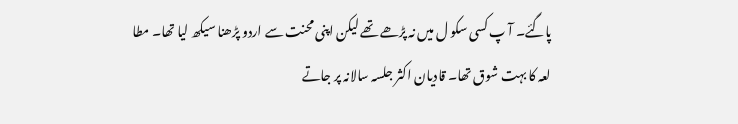پاگئے۔ آ پ کسی سکو ل میں نہ پڑھے تھے لیکن اپنی محنت سے اردو پڑھنا سیکھ لیا تھا۔ مطا لعہ کا بہت شوق تھا۔ قادیان اکثر جلسہ سالانہ پر جاتے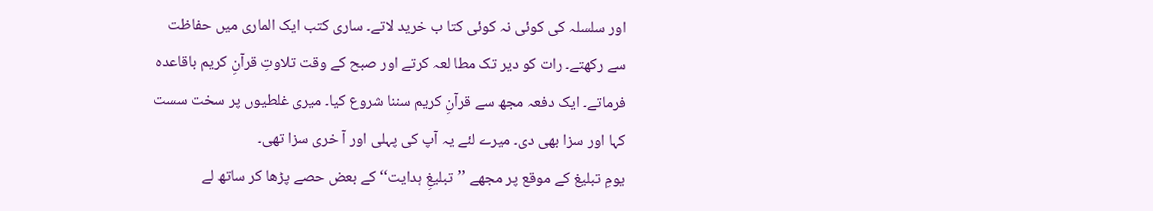اور سلسلہ کی کوئی نہ کوئی کتا ب خرید لاتے۔ ساری کتب ایک الماری میں حفاظت سے رکھتے۔ رات کو دیر تک مطا لعہ کرتے اور صبح کے وقت تلاوتِ قرآنِ کریم باقاعدہ فرماتے۔ ایک دفعہ مجھ سے قرآنِ کریم سننا شروع کیا۔ میری غلطیوں پر سخت سست کہا اور سزا بھی دی۔ میرے لئے یہ آپ کی پہلی اور آ خری سزا تھی۔
یومِ تبلیغ کے موقع پر مجھے ’’تبلیغِ ہدایت‘‘ کے بعض حصے پڑھا کر ساتھ لے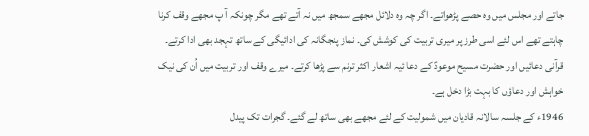جاتے اور مجلس میں وہ حصے پڑھواتے۔ اگر چہ وہ دلائل مجھے سمجھ میں نہ آتے تھے مگر چونکہ آ پ مجھے وقف کرنا چاہتے تھے اس لئے اسی طرز پر میری تربیت کی کوشش کی۔ نماز پنجگانہ کی ادائیگی کے ساتھ تہجد بھی ادا کرتے۔ قرآنی دعائیں اور حضرت مسیح موعودؑ کے دعا ئیہ اشعار اکثر ترنم سے پڑھا کرتے۔ میرے وقف اور تربیت میں اُن کی نیک خواہش اور دعاؤں کا بہت بڑا دخل ہے۔
1946ء کے جلسہ سالانہ قادیان میں شمولیت کے لئے مجھے بھی ساتھ لے گئے۔ گجرات تک پیدل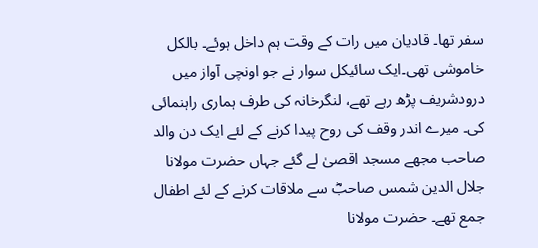سفر تھا۔ قادیان میں رات کے وقت ہم داخل ہوئے۔ بالکل خاموشی تھی۔ایک سائیکل سوار نے جو اونچی آواز میں درودشریف پڑھ رہے تھے، لنگرخانہ کی طرف ہماری راہنمائی کی۔ میرے اندر وقف کی روح پیدا کرنے کے لئے ایک دن والد صاحب مجھے مسجد اقصیٰ لے گئے جہاں حضرت مولانا جلال الدین شمس صاحبؓ سے ملاقات کرنے کے لئے اطفال جمع تھے۔ حضرت مولانا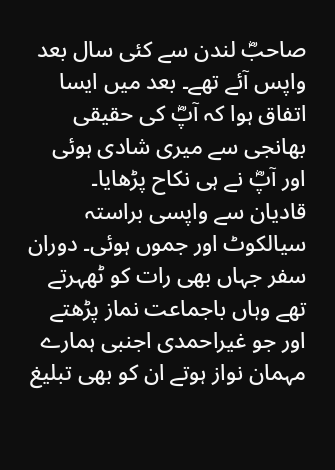صاحبؓ لندن سے کئی سال بعد واپس آئے تھے۔ بعد میں ایسا اتفاق ہوا کہ آپؓ کی حقیقی بھانجی سے میری شادی ہوئی اور آپؓ نے ہی نکاح پڑھایا۔
قادیان سے واپسی براستہ سیالکوٹ اور جموں ہوئی۔ دوران سفر جہاں بھی رات کو ٹھہرتے تھے وہاں باجماعت نماز پڑھتے اور جو غیراحمدی اجنبی ہمارے مہمان نواز ہوتے ان کو بھی تبلیغ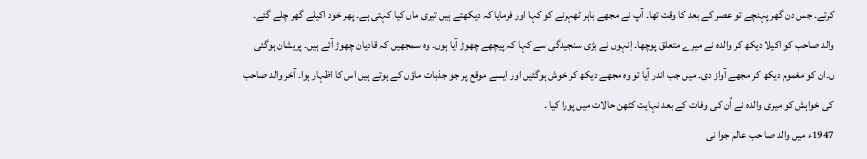کرتے۔ جس دن گھر پہنچے تو عصر کے بعد کا وقت تھا۔ آپ نے مجھے باہر ٹھہرنے کو کہا اور فرمایا کہ دیکھتے ہیں تیری ماں کیا کہتی ہے۔ پھر خود اکیلے گھر چلے گئے۔ والد صاحب کو اکیلا دیکھ کر والدہ نے میرے متعلق پوچھا۔ اِنہوں نے بڑی سنجیدگی سے کہا کہ پیچھے چھوڑ آیا ہوں۔ وہ سمجھیں کہ قادیان چھوڑ آئے ہیں۔ پریشان ہوگئی ں۔ان کو مغموم دیکھ کر مجھے آواز دی۔ میں جب اندر آیا تو وہ مجھے دیکھ کر خوش ہوگئیں اور ایسے موقع پر جو جذبات ماؤں کے ہوتے ہیں اس کا اظہار ہوا۔ آخر والد صاحب کی خواہش کو میری والدہ نے اُن کی وفات کے بعد نہایت کٹھن حالات میں پورا کیا ۔
1947ء میں والد صا حب عالم جوا نی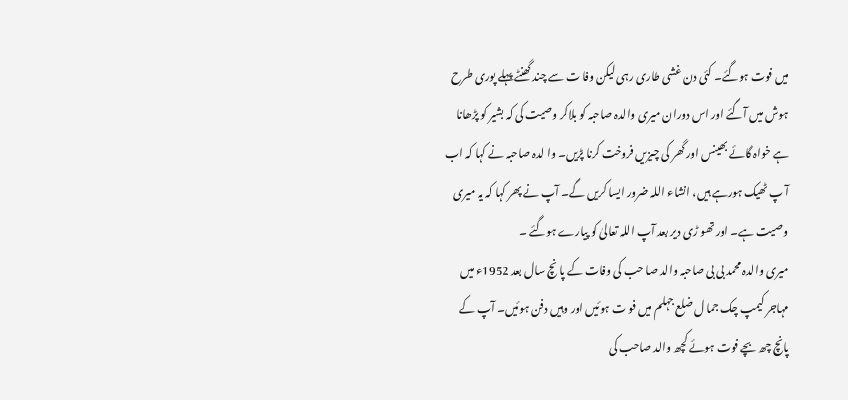میں فوت ہوگئے۔ کئی دن غشی طاری رہی لیکن وفا ت سے چند گھنٹے پہلے پوری طرح ہوش میں آگئے اور اس دوران میری والدہ صاحبہ کو بلاکر وصیت کی کہ بشیر کو پڑھانا ہے خواہ گائے بھینس اور گھر کی چیزیں فروخت کرنا پڑیں۔ وا لدہ صاحبہ نے کہا کہ اب آ پ ٹھیک ہورہے ہیں، انشاء اللہ ضرور ایسا کریں گے۔ آپ نے پھر کہا کہ یہ میری وصیت ہے۔ اور تھو ڑی دیر بعد آپ اللہ تعالیٰ کو پیارے ہوگئے ۔
میری والدہ محمد بی بی صاحبہ والد صا حب کی وفات کے پا نچ سال بعد 1952ء میں مہاجر کیمپ چک جما ل ضلع جہلم میں فو ت ہوئیں اور وہیں دفن ہوئیں۔ آپ کے پانچ چھ بچے فوت ہوئے کچھ والد صاحب کی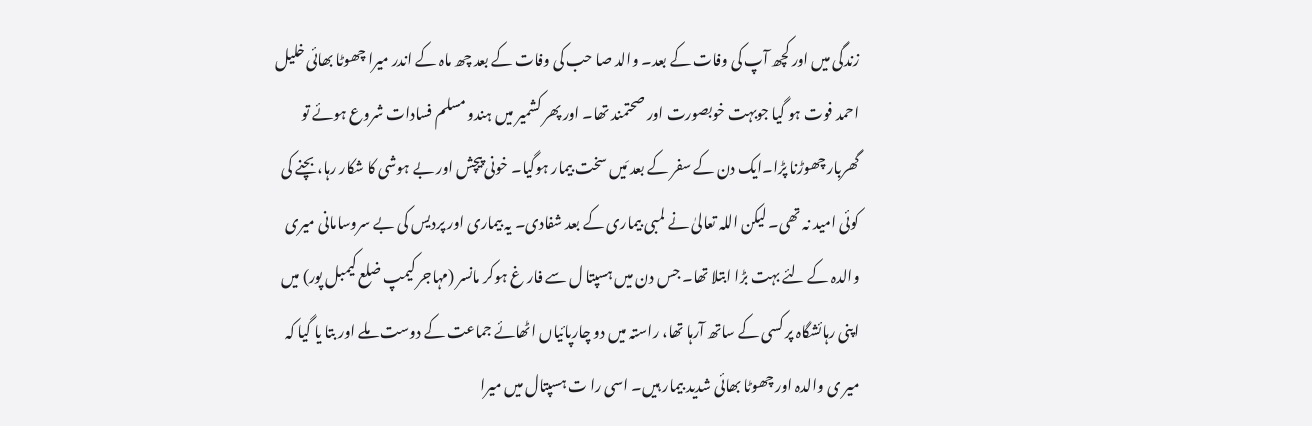زندگی میں اور کچھ آپ کی وفات کے بعد۔ والد صا حب کی وفات کے بعد چھ ماہ کے اندر میرا چھوٹا بھائی خلیل احمد فوت ہو گیا جوبہت خوبصورت اور صحتمند تھا۔ اور پھر کشمیر میں ہندو مسلم فسادات شروع ہوئے تو گھربار چھوڑنا پڑا۔ایک دن کے سفر کے بعد مَیں سخت بیمار ہوگیا۔ خونی پیچش اور بے ہوشی کا شکار رہا، بچنے کی کوئی امید نہ تھی۔ لیکن اللہ تعالیٰ نے لمبی بیماری کے بعد شفادی۔ یہ بیماری اور پردیس کی بے سروسامانی میری والدہ کے لئے بہت بڑا ابتلا تھا۔ جس دن میں ہسپتا ل سے فار غ ہوکر مانسر (مہاجر کیمپ ضلع کیمبل پور) میں اپنی رہائشگاہ پر کسی کے ساتھ آرہا تھا، راستہ میں دو چارپائیاں اٹھائے جماعت کے دوست ملے اور بتا یا گیا کہ میر ی والدہ اور چھوٹا بھائی شدید بیمار ہیں۔ اسی را ت ہسپتال میں میرا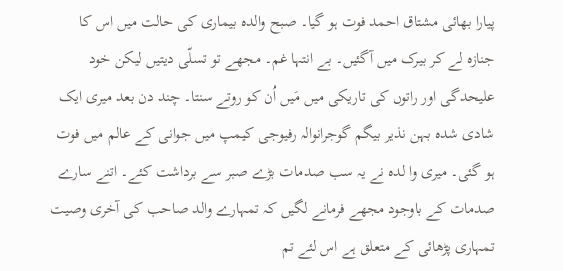پیارا بھائی مشتاق احمد فوت ہو گیا۔ صبح والدہ بیماری کی حالت میں اس کا جنازہ لے کر بیرک میں آگئیں۔ بے انتہا غم۔ مجھے تو تسلّی دیتیں لیکن خود علیحدگی اور راتوں کی تاریکی میں مَیں اُن کو روتے سنتا۔ چند دن بعد میری ایک شادی شدہ بہن نذیر بیگم گوجرانوالہ رفیوجی کیمپ میں جوانی کے عالم میں فوت ہو گئی۔ میری وا لدہ نے یہ سب صدمات بڑے صبر سے برداشت کئے۔ اتنے سارے صدمات کے باوجود مجھے فرمانے لگیں کہ تمہارے والد صاحب کی آخری وصیت تمہاری پڑھائی کے متعلق ہے اس لئے تم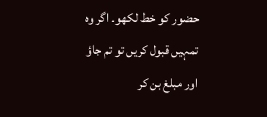حضور کو خط لکھو۔ اگر وہ تمہیں قبول کریں تو تم جاؤ اور مبلغ بن کر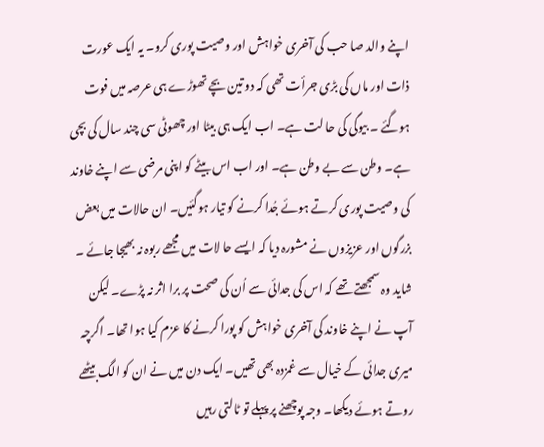اپنے والد صا حب کی آخری خواہش اور وصیت پوری کرو۔ یہ ایک عورت ذات اور ماں کی بڑی جرأت تھی کہ دو تین بچے تھوڑے ہی عرصہ میں فوت ہوگئے ۔ بیوگی کی حا لت ہے۔ اب ایک ہی بیٹا اور چھوٹی سی چند سال کی بچی ہے۔ وطن سے بے وطن ہے۔ اور اب اس بیٹے کو اپنی مرضی سے اپنے خاوند کی وصیت پوری کرتے ہوئے جُدا کرنے کو تیار ہوگئیں۔ ان حالات میں بعض بزرگوں اور عزیزوں نے مشورہ دیا کہ ایسے حا لات میں مجھے ربوہ نہ بھیجا جائے ۔ شاید وہ سمجھتے تھے کہ اس کی جدائی سے اُن کی صحت پر برا اثر نہ پڑے۔ لیکن آپ نے اپنے خاوند کی آخری خواہش کو پورا کرنے کا عزم کیا ہوا تھا۔ اگرچہ میری جدائی کے خیال سے غمزدہ بھی تھیں۔ ایک دن میں نے ان کو الگ بیٹھے روتے ہوئے دیکھا۔ وجہ پوچھنے پر پہلے تو ٹالتی رہیں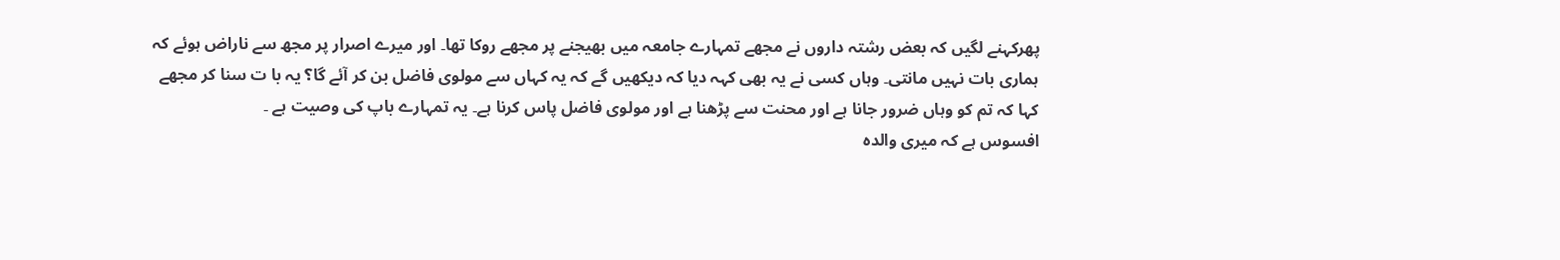پھرکہنے لگیں کہ بعض رشتہ داروں نے مجھے تمہارے جامعہ میں بھیجنے پر مجھے روکا تھا۔ اور میرے اصرار پر مجھ سے ناراض ہوئے کہ ہماری بات نہیں مانتی۔ وہاں کسی نے یہ بھی کہہ دیا کہ دیکھیں گے کہ یہ کہاں سے مولوی فاضل بن کر آئے گا؟ یہ با ت سنا کر مجھے کہا کہ تم کو وہاں ضرور جانا ہے اور محنت سے پڑھنا ہے اور مولوی فاضل پاس کرنا ہے۔ یہ تمہارے باپ کی وصیت ہے ۔
افسوس ہے کہ میری والدہ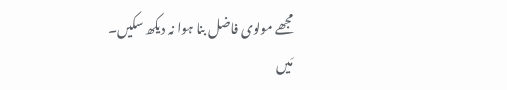مجھے مولوی فاضل بنا ہوا نہ دیکھ سکیں۔
مَیں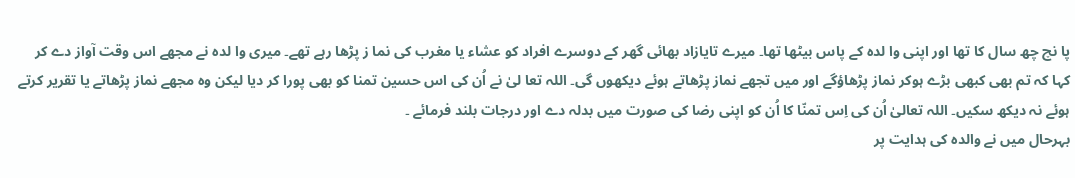پا نچ چھ سال کا تھا اور اپنی وا لدہ کے پاس بیٹھا تھا۔ میرے تایازاد بھائی گھر کے دوسرے افراد کو عشاء یا مغرب کی نما ز پڑھا رہے تھے۔ میری وا لدہ نے مجھے اس وقت آواز دے کر کہا کہ تم بھی کبھی بڑے ہوکر نماز پڑھاؤگے اور میں تجھے نماز پڑھاتے ہوئے دیکھوں گی۔ اللہ تعا لیٰ نے اُن کی اس حسین تمنا کو بھی پورا کر دیا لیکن وہ مجھے نماز پڑھاتے یا تقریر کرتے ہوئے نہ دیکھ سکیں۔ اللہ تعالیٰ اُن کی اِس تمنّا کا اُن کو اپنی رضا کی صورت میں بدلہ دے اور درجات بلند فرمائے ۔
بہرحال میں نے والدہ کی ہدایت پر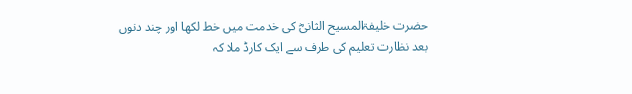حضرت خلیفۃالمسیح الثانیؓ کی خدمت میں خط لکھا اور چند دنوں بعد نظارت تعلیم کی طرف سے ایک کارڈ ملا کہ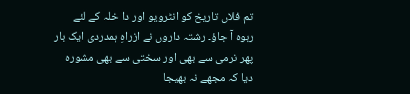تم فلاں تاریخ کو انٹرویو اور دا خلہ کے لئے ربوہ آ جاؤ۔ رشتہ داروں نے ازراہِ ہمدردی ایک بار پھر نرمی سے بھی اور سختی سے بھی مشورہ دیا کہ مجھے نہ بھیجا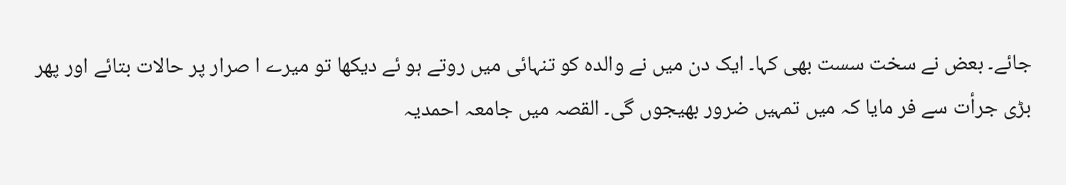جائے۔ بعض نے سخت سست بھی کہا۔ ایک دن میں نے والدہ کو تنہائی میں روتے ہو ئے دیکھا تو میرے ا صرار پر حالات بتائے اور پھر بڑی جرأت سے فر مایا کہ میں تمہیں ضرور بھیجوں گی۔ القصہ میں جامعہ احمدیہ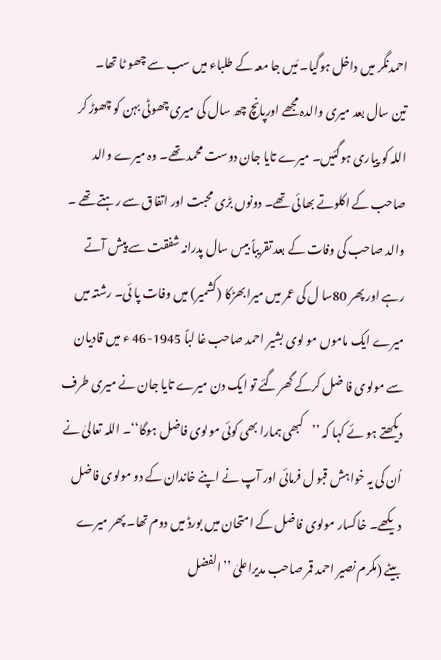احمدنگر میں داخل ہوگیا۔ مَیں جا معہ کے طلباء میں سب سے چھو ٹا تھا۔
تین سال بعد میری والدہ مجھے اورپانچ چھ سال کی میری چھوٹی بہن کو چھوڑ کر اللہ کو پیاری ہوگئیں۔ میرے تایا جان دوست محمد تھے۔ وہ میرے والد صاحب کے اکلوتے بھا ئی تھے۔ دونوں بڑی محبت اور اتفاق سے رہتے تھے ۔ والد صاحب کی وفات کے بعد تقریباً بیس سال پدرانہ شفقت سے پیش آتے رہے اور پھر 80سا ل کی عمر میں میرابھڑکا (کشمیر) میں وفات پا ئی۔ رشتہ میں میرے ایک ماموں مو لوی بشیر احمد صاحب غا لباً 1945-46 ء میں قادیان سے مولوی فا ضل کرکے گھر گئے تو ایک دن میرے تایا جان نے میری طرف دیکھتے ہو ئے کہا کہ ’’کبھی ہمارا بھی کوئی مولوی فاضل ہوگا‘‘۔ اللہ تعالیٰ نے اُن کی یہ خواہش قبو ل فرمائی اور آپ نے اپنے خاندان کے دو مولوی فاضل دیکھے۔ خاکسار مولوی فاضل کے امتحان میں بورڈ میں دوم تھا۔ پھر میرے بیٹے (مکرم نصیر احمد قمر صاحب مدیراعلیٰ ’’الفضل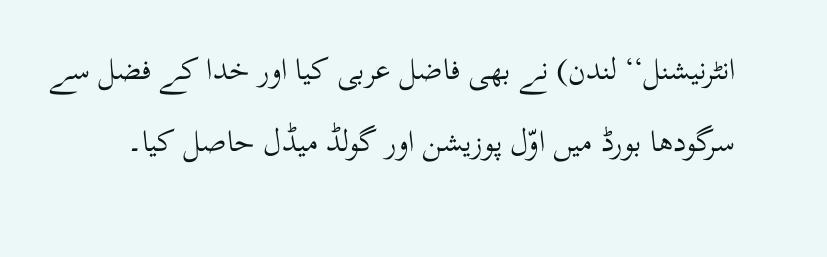انٹرنیشنل‘‘ لندن) نے بھی فاضل عربی کیا اور خدا کے فضل سے سرگودھا بورڈ میں اوّل پوزیشن اور گولڈ میڈل حاصل کیا۔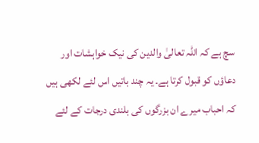سچ ہے کہ اللہ تعالیٰ والدین کی نیک خواہشات اور دعاؤں کو قبول کرتا ہے۔ یہ چند باتیں اس لئے لکھی ہیں کہ احباب میرے ان بزرگوں کی بلندی درجات کے لئے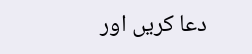دعا کریں اور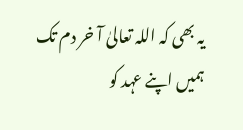یہ بھی کہ اللہ تعالیٰ آ خر دم تک ہمیں اپنے عہد کو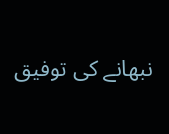نبھانے کی توفیق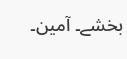بخشے۔ آمین۔